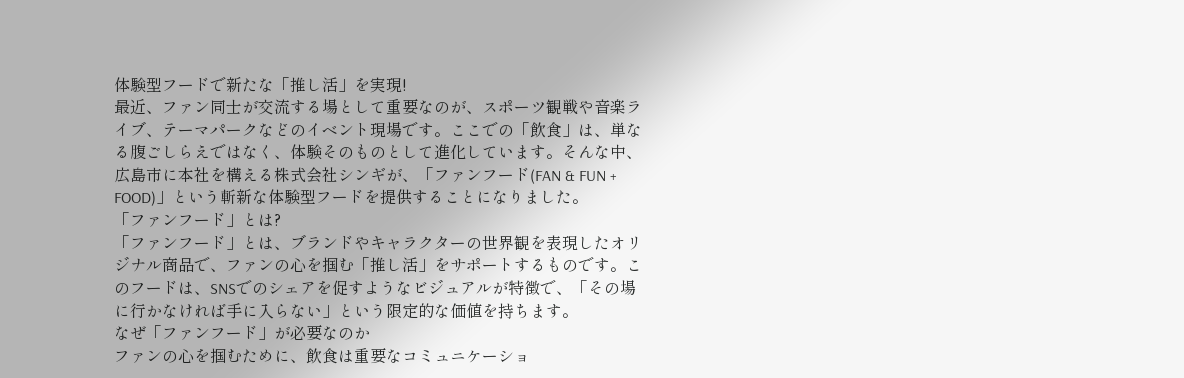体験型フードで新たな「推し活」を実現!
最近、ファン同士が交流する場として重要なのが、スポーツ観戦や音楽ライブ、テーマパークなどのイベント現場です。ここでの「飲食」は、単なる腹ごしらえではなく、体験そのものとして進化しています。そんな中、広島市に本社を構える株式会社シンギが、「ファンフード(FAN & FUN + FOOD)」という斬新な体験型フードを提供することになりました。
「ファンフード」とは?
「ファンフード」とは、ブランドやキャラクターの世界観を表現したオリジナル商品で、ファンの心を掴む「推し活」をサポートするものです。このフードは、SNSでのシェアを促すようなビジュアルが特徴で、「その場に行かなければ手に入らない」という限定的な価値を持ちます。
なぜ「ファンフード」が必要なのか
ファンの心を掴むために、飲食は重要なコミュニケーショ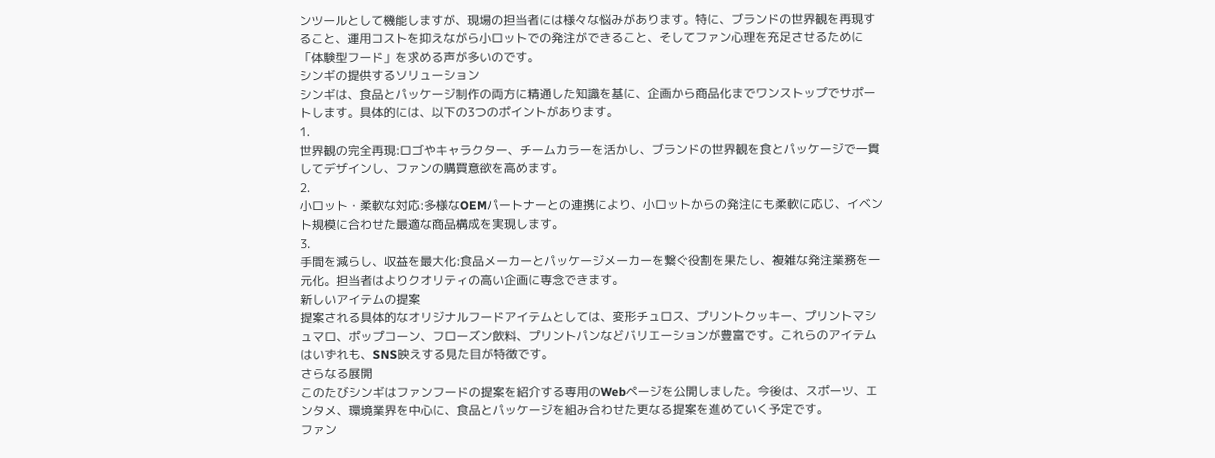ンツールとして機能しますが、現場の担当者には様々な悩みがあります。特に、ブランドの世界観を再現すること、運用コストを抑えながら小ロットでの発注ができること、そしてファン心理を充足させるために「体験型フード」を求める声が多いのです。
シンギの提供するソリューション
シンギは、食品とパッケージ制作の両方に精通した知識を基に、企画から商品化までワンストップでサポートします。具体的には、以下の3つのポイントがあります。
1.
世界観の完全再現:ロゴやキャラクター、チームカラーを活かし、ブランドの世界観を食とパッケージで一貫してデザインし、ファンの購買意欲を高めます。
2.
小ロット・柔軟な対応:多様なOEMパートナーとの連携により、小ロットからの発注にも柔軟に応じ、イベント規模に合わせた最適な商品構成を実現します。
3.
手間を減らし、収益を最大化:食品メーカーとパッケージメーカーを繋ぐ役割を果たし、複雑な発注業務を一元化。担当者はよりクオリティの高い企画に専念できます。
新しいアイテムの提案
提案される具体的なオリジナルフードアイテムとしては、変形チュロス、プリントクッキー、プリントマシュマロ、ポップコーン、フローズン飲料、プリントパンなどバリエーションが豊富です。これらのアイテムはいずれも、SNS映えする見た目が特徴です。
さらなる展開
このたびシンギはファンフードの提案を紹介する専用のWebページを公開しました。今後は、スポーツ、エンタメ、環境業界を中心に、食品とパッケージを組み合わせた更なる提案を進めていく予定です。
ファン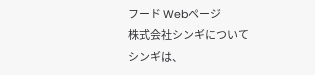フード Webページ
株式会社シンギについて
シンギは、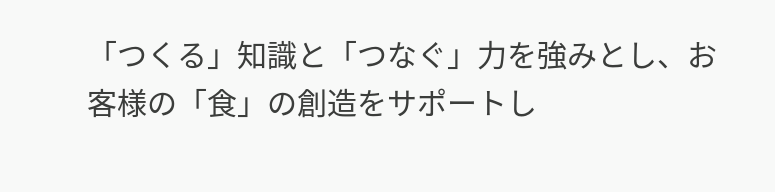「つくる」知識と「つなぐ」力を強みとし、お客様の「食」の創造をサポートし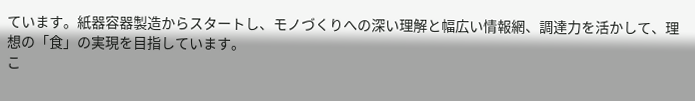ています。紙器容器製造からスタートし、モノづくりへの深い理解と幅広い情報網、調達力を活かして、理想の「食」の実現を目指しています。
こ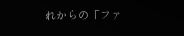れからの「ファ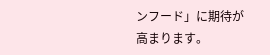ンフード」に期待が高まります。